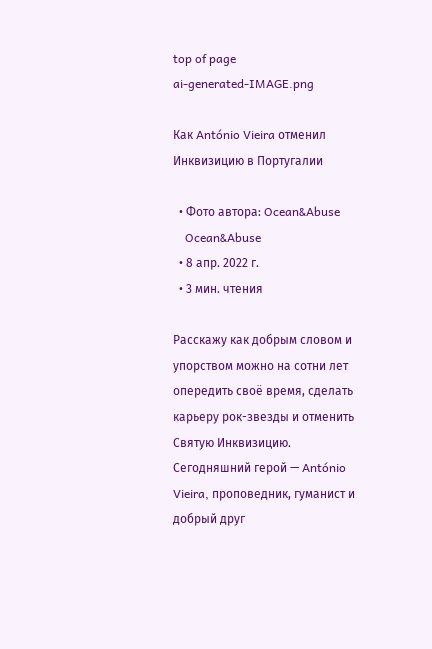top of page
ai-generated-IMAGE.png

Как António Vieira отменил Инквизицию в Португалии

  • Фото автора: Ocean&Abuse
    Ocean&Abuse
  • 8 апр. 2022 г.
  • 3 мин. чтения

Расскажу как добрым словом и упорством можно на сотни лет опередить своё время, сделать карьеру рок-звезды и отменить Святую Инквизицию. Сегодняшний герой — António Vieira, проповедник, гуманист и добрый друг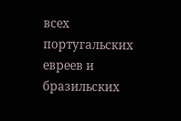всех португальских евреев и бразильских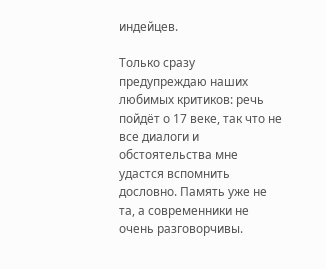индейцев.

Только сразу предупреждаю наших любимых критиков: речь пойдёт о 17 веке, так что не все диалоги и обстоятельства мне удастся вспомнить дословно. Память уже не та, а современники не очень разговорчивы.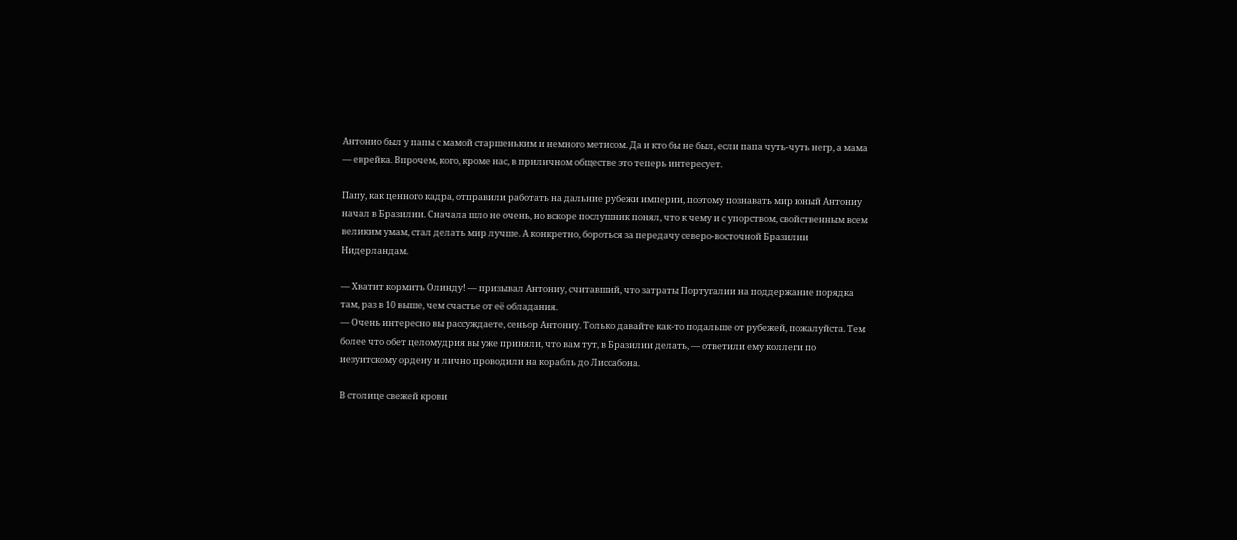Антонио был у папы с мамой старшеньким и немного метисом. Да и кто бы не был, если папа чуть-чуть негр, а мама — еврейка. Впрочем, кого, кроме нас, в приличном обществе это теперь интересует.

Папу, как ценного кадра, отправили работать на дальние рубежи империи, поэтому познавать мир юный Антониу начал в Бразилии. Сначала шло не очень, но вскоре послушник понял, что к чему и с упорством, свойственным всем великим умам, стал делать мир лучше. А конкретно, бороться за передачу северо-восточной Бразилии Нидерландам.

— Хватит кормить Олинду! — призывал Антониу, считавший, что затраты Португалии на поддержание порядка там, раз в 10 выше, чем счастье от её обладания.
— Очень интересно вы рассуждаете, сеньор Антониу. Только давайте как-то подальше от рубежей, пожалуйста. Тем более что обет целомудрия вы уже приняли, что вам тут, в Бразилии делать, — ответили ему коллеги по иезуитскому ордену и лично проводили на корабль до Лиссабона.

В столице свежей крови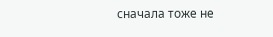сначала тоже не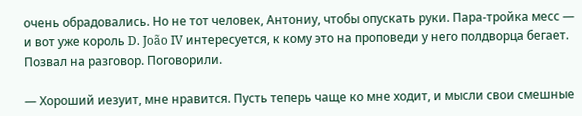очень обрадовались. Но не тот человек, Антониу, чтобы опускать руки. Пара-тройка месс — и вот уже король D. João IV интересуется, к кому это на проповеди у него полдворца бегает. Позвал на разговор. Поговорили.

— Хороший иезуит, мне нравится. Пусть теперь чаще ко мне ходит, и мысли свои смешные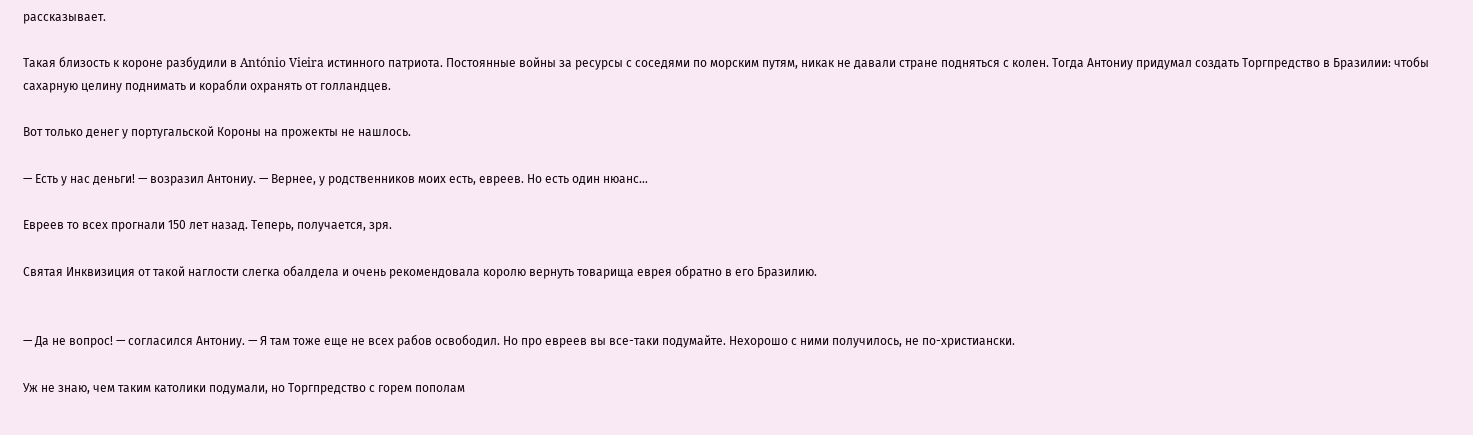рассказывает.

Такая близость к короне разбудили в António Vieira истинного патриота. Постоянные войны за ресурсы с соседями по морским путям, никак не давали стране подняться с колен. Тогда Антониу придумал создать Торгпредство в Бразилии: чтобы сахарную целину поднимать и корабли охранять от голландцев.

Вот только денег у португальской Короны на прожекты не нашлось.

— Есть у нас деньги! — возразил Антониу. — Вернее, у родственников моих есть, евреев. Но есть один нюанс…

Евреев то всех прогнали 150 лет назад. Теперь, получается, зря.

Святая Инквизиция от такой наглости слегка обалдела и очень рекомендовала королю вернуть товарища еврея обратно в его Бразилию.


— Да не вопрос! — согласился Антониу. — Я там тоже еще не всех рабов освободил. Но про евреев вы все-таки подумайте. Нехорошо с ними получилось, не по-христиански.

Уж не знаю, чем таким католики подумали, но Торгпредство с горем пополам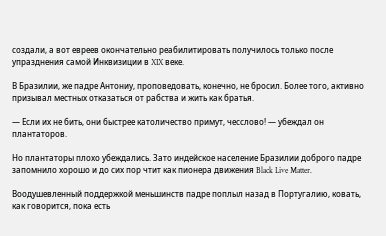создали, а вот евреев окончательно реабилитировать получилось только после упразднения самой Инквизиции в XIX веке.

В Бразилии, же падре Антониу, проповедовать, конечно, не бросил. Более того, активно призывал местных отказаться от рабства и жить как братья.

— Если их не бить, они быстрее католичество примут, чесслово! — убеждал он плантаторов.

Но плантаторы плохо убеждались. Зато индейское население Бразилии доброго падре запомнило хорошо и до сих пор чтит как пионера движения Black Live Matter.

Воодушевленный поддержкой меньшинств падре поплыл назад в Португалию, ковать, как говорится, пока есть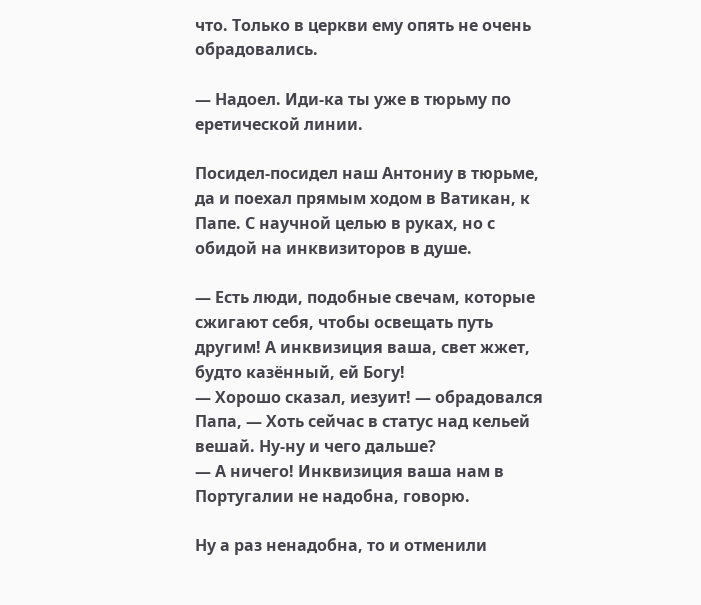что. Только в церкви ему опять не очень обрадовались.

— Надоел. Иди-ка ты уже в тюрьму по еретической линии.

Посидел-посидел наш Антониу в тюрьме, да и поехал прямым ходом в Ватикан, к Папе. С научной целью в руках, но с обидой на инквизиторов в душе.

— Есть люди, подобные свечам, которые сжигают себя, чтобы освещать путь другим! А инквизиция ваша, свет жжет, будто казённый, ей Богу!
— Хорошо сказал, иезуит! — обрадовался Папа, — Хоть сейчас в статус над кельей вешай. Ну-ну и чего дальше?
— А ничего! Инквизиция ваша нам в Португалии не надобна, говорю.

Ну а раз ненадобна, то и отменили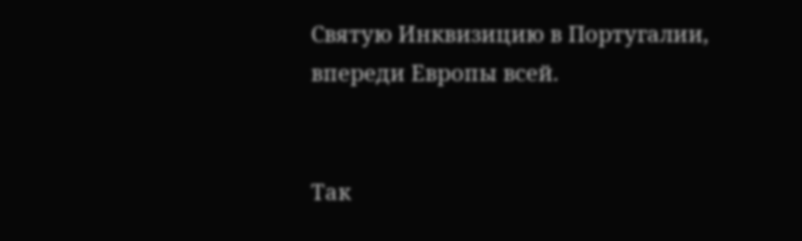Святую Инквизицию в Португалии, впереди Европы всей.


Так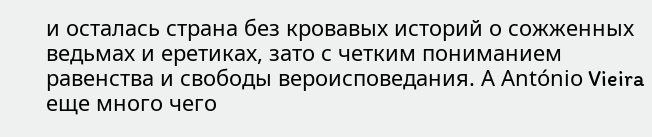и осталась страна без кровавых историй о сожженных ведьмах и еретиках, зато с четким пониманием равенства и свободы вероисповедания. А António Vieira еще много чего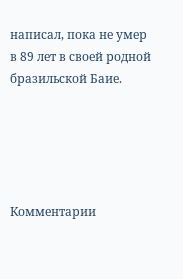написал, пока не умер в 89 лет в своей родной бразильской Баие.





Комментарии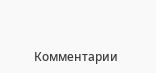Комментарии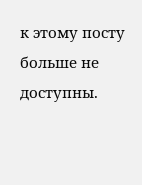к этому посту больше не доступны.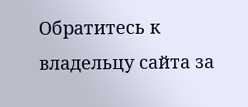Обратитесь к владельцу сайта за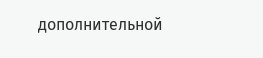дополнительной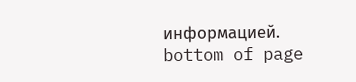информацией.
bottom of page